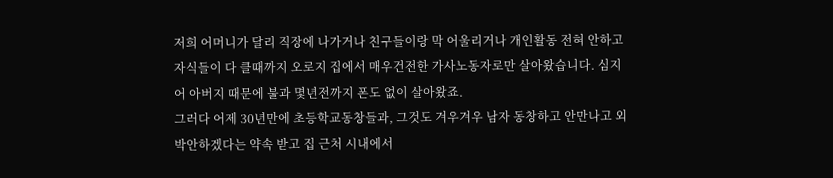저희 어머니가 달리 직장에 나가거나 친구들이랑 막 어울리거나 개인활동 전혀 안하고 자식들이 다 클때까지 오로지 집에서 매우건전한 가사노동자로만 살아왔습니다. 심지어 아버지 때문에 불과 몇년전까지 폰도 없이 살아왔죠.
그러다 어제 30년만에 초등학교동창들과, 그것도 겨우겨우 남자 동창하고 안만나고 외박안하겠다는 약속 받고 집 근처 시내에서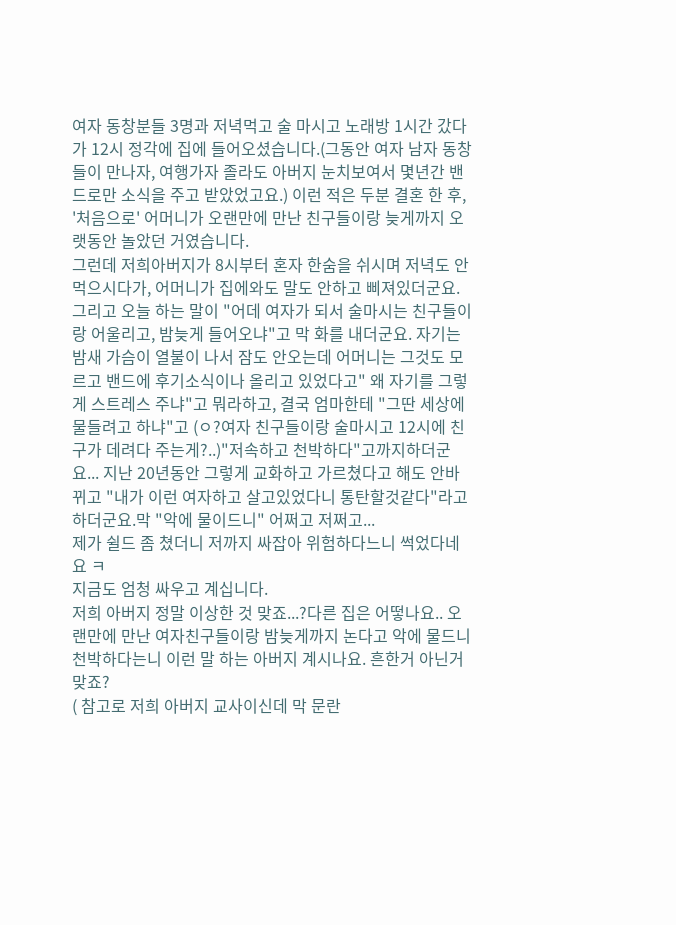여자 동창분들 3명과 저녁먹고 술 마시고 노래방 1시간 갔다가 12시 정각에 집에 들어오셨습니다.(그동안 여자 남자 동창들이 만나자, 여행가자 졸라도 아버지 눈치보여서 몇년간 밴드로만 소식을 주고 받았었고요.) 이런 적은 두분 결혼 한 후, '처음으로' 어머니가 오랜만에 만난 친구들이랑 늦게까지 오랫동안 놀았던 거였습니다.
그런데 저희아버지가 8시부터 혼자 한숨을 쉬시며 저녁도 안먹으시다가, 어머니가 집에와도 말도 안하고 삐져있더군요.
그리고 오늘 하는 말이 "어데 여자가 되서 술마시는 친구들이랑 어울리고, 밤늦게 들어오냐"고 막 화를 내더군요. 자기는 밤새 가슴이 열불이 나서 잠도 안오는데 어머니는 그것도 모르고 밴드에 후기소식이나 올리고 있었다고" 왜 자기를 그렇게 스트레스 주냐"고 뭐라하고, 결국 엄마한테 "그딴 세상에 물들려고 하냐"고 (ㅇ?여자 친구들이랑 술마시고 12시에 친구가 데려다 주는게?..)"저속하고 천박하다"고까지하더군요... 지난 20년동안 그렇게 교화하고 가르쳤다고 해도 안바뀌고 "내가 이런 여자하고 살고있었다니 통탄할것같다"라고하더군요.막 "악에 물이드니" 어쩌고 저쩌고...
제가 쉴드 좀 쳤더니 저까지 싸잡아 위험하다느니 썩었다네요 ㅋ
지금도 엄청 싸우고 계십니다.
저희 아버지 정말 이상한 것 맞죠...?다른 집은 어떻나요.. 오랜만에 만난 여자친구들이랑 밤늦게까지 논다고 악에 물드니 천박하다는니 이런 말 하는 아버지 계시나요. 흔한거 아닌거 맞죠?
( 참고로 저희 아버지 교사이신데 막 문란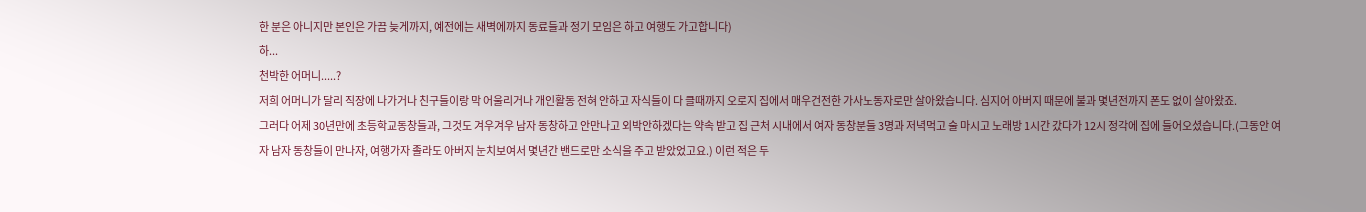한 분은 아니지만 본인은 가끔 늦게까지, 예전에는 새벽에까지 동료들과 정기 모임은 하고 여행도 가고합니다)
하...
천박한 어머니.....?
저희 어머니가 달리 직장에 나가거나 친구들이랑 막 어울리거나 개인활동 전혀 안하고 자식들이 다 클때까지 오로지 집에서 매우건전한 가사노동자로만 살아왔습니다. 심지어 아버지 때문에 불과 몇년전까지 폰도 없이 살아왔죠.
그러다 어제 30년만에 초등학교동창들과, 그것도 겨우겨우 남자 동창하고 안만나고 외박안하겠다는 약속 받고 집 근처 시내에서 여자 동창분들 3명과 저녁먹고 술 마시고 노래방 1시간 갔다가 12시 정각에 집에 들어오셨습니다.(그동안 여자 남자 동창들이 만나자, 여행가자 졸라도 아버지 눈치보여서 몇년간 밴드로만 소식을 주고 받았었고요.) 이런 적은 두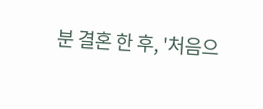분 결혼 한 후, '처음으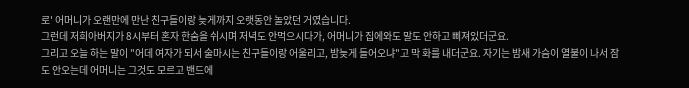로' 어머니가 오랜만에 만난 친구들이랑 늦게까지 오랫동안 놀았던 거였습니다.
그런데 저희아버지가 8시부터 혼자 한숨을 쉬시며 저녁도 안먹으시다가, 어머니가 집에와도 말도 안하고 삐져있더군요.
그리고 오늘 하는 말이 "어데 여자가 되서 술마시는 친구들이랑 어울리고, 밤늦게 들어오냐"고 막 화를 내더군요. 자기는 밤새 가슴이 열불이 나서 잠도 안오는데 어머니는 그것도 모르고 밴드에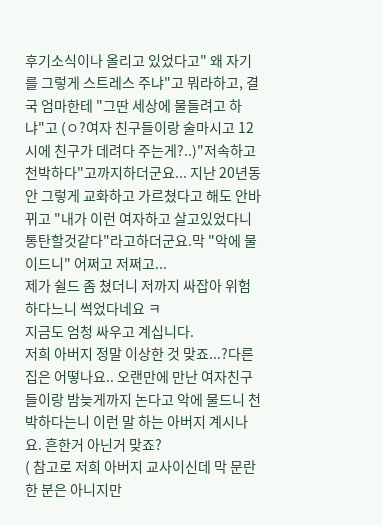후기소식이나 올리고 있었다고" 왜 자기를 그렇게 스트레스 주냐"고 뭐라하고, 결국 엄마한테 "그딴 세상에 물들려고 하냐"고 (ㅇ?여자 친구들이랑 술마시고 12시에 친구가 데려다 주는게?..)"저속하고 천박하다"고까지하더군요... 지난 20년동안 그렇게 교화하고 가르쳤다고 해도 안바뀌고 "내가 이런 여자하고 살고있었다니 통탄할것같다"라고하더군요.막 "악에 물이드니" 어쩌고 저쩌고...
제가 쉴드 좀 쳤더니 저까지 싸잡아 위험하다느니 썩었다네요 ㅋ
지금도 엄청 싸우고 계십니다.
저희 아버지 정말 이상한 것 맞죠...?다른 집은 어떻나요.. 오랜만에 만난 여자친구들이랑 밤늦게까지 논다고 악에 물드니 천박하다는니 이런 말 하는 아버지 계시나요. 흔한거 아닌거 맞죠?
( 참고로 저희 아버지 교사이신데 막 문란한 분은 아니지만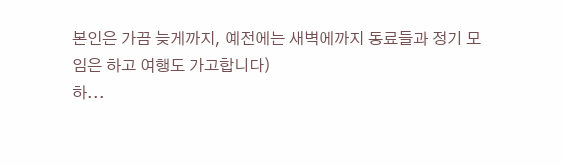본인은 가끔 늦게까지, 예전에는 새벽에까지 동료들과 정기 모임은 하고 여행도 가고합니다)
하...